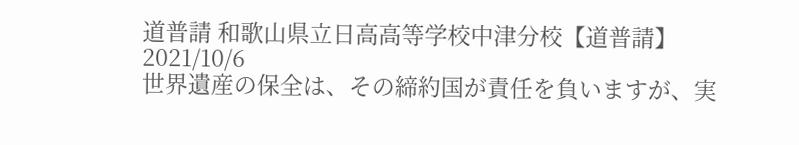道普請 和歌山県立日高高等学校中津分校【道普請】2021/10/6
世界遺産の保全は、その締約国が責任を負いますが、実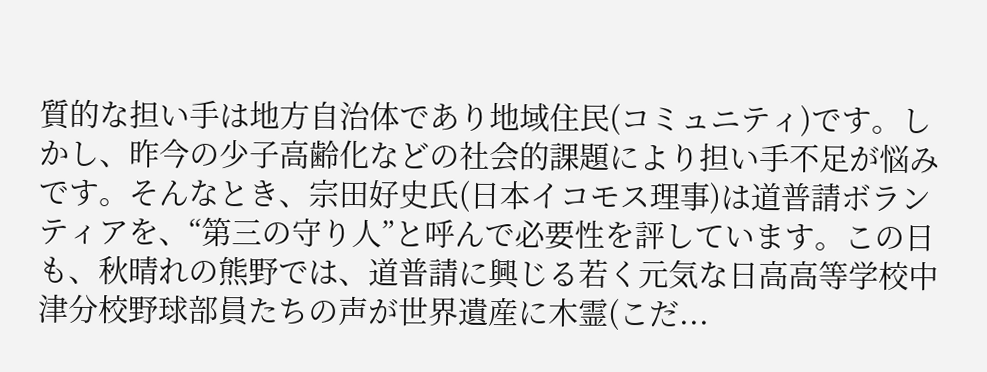質的な担い手は地方自治体であり地域住民(コミュニティ)です。しかし、昨今の少子高齢化などの社会的課題により担い手不足が悩みです。そんなとき、宗田好史氏(日本イコモス理事)は道普請ボランティアを、“第三の守り人”と呼んで必要性を評しています。この日も、秋晴れの熊野では、道普請に興じる若く元気な日高高等学校中津分校野球部員たちの声が世界遺産に木霊(こだ...